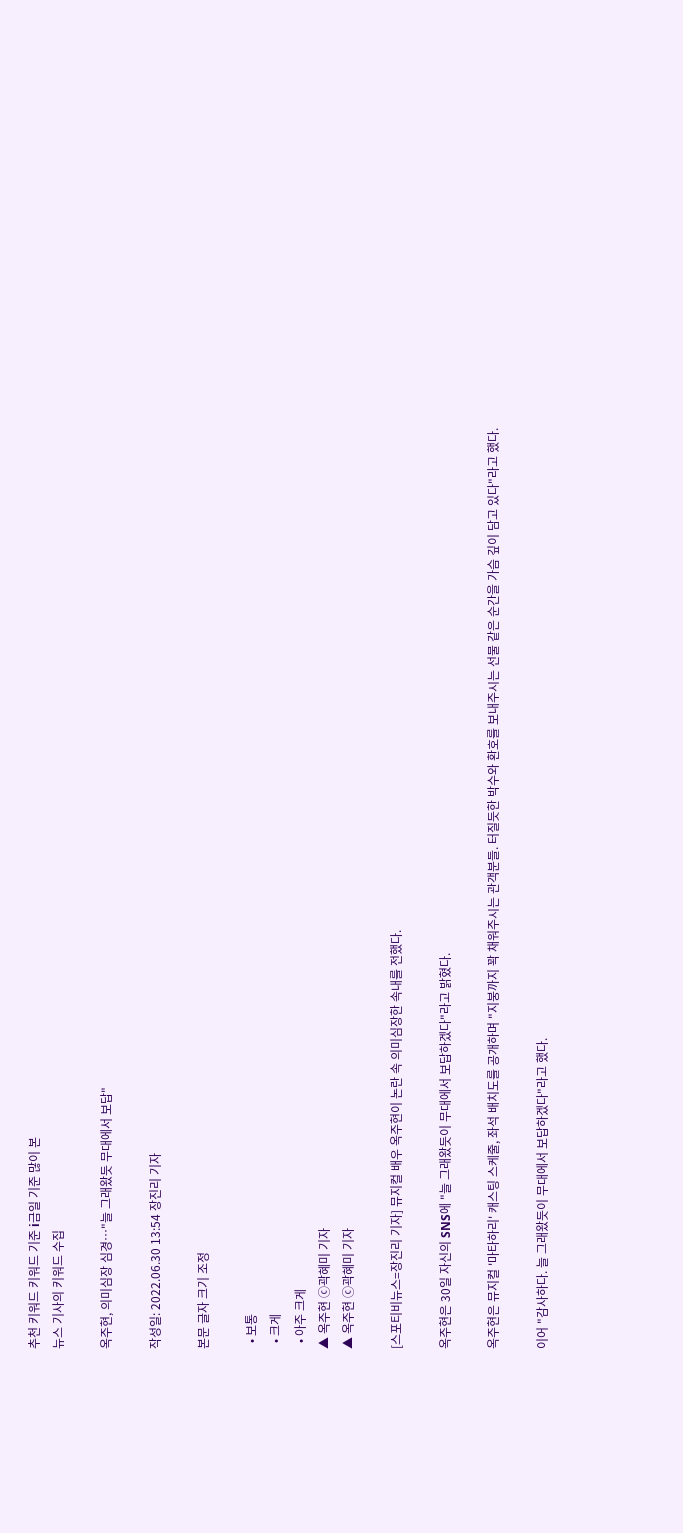추천 키워드 키워드 기준 i금일 기준 많이 본
뉴스 기사의 키워드 수집

옥주현, 의미심장 심경…"늘 그래왔듯 무대에서 보답"

작성일: 2022.06.30 13:54 장진리 기자

본문 글자 크기 조정

  • 보통
  • 크게
  • 아주 크게
▲ 옥주현 ⓒ곽혜미 기자
▲ 옥주현 ⓒ곽혜미 기자

[스포티비뉴스=장진리 기자] 뮤지컬 배우 옥주현이 논란 속 의미심장한 속내를 전했다.

옥주현은 30일 자신의 SNS에 "늘 그래왔듯이 무대에서 보답하겠다"라고 밝혔다.

옥주현은 뮤지컬 '마타하리' 캐스팅 스케줄, 좌석 배치도를 공개하며 "지붕까지 꽉 채워주시는 관객분들. 터질듯한 박수와 환호를 보내주시는 선물 같은 순간을 가슴 깊이 담고 있다"라고 했다.

이어 "감사하다. 늘 그래왔듯이 무대에서 보답하겠다"라고 했다.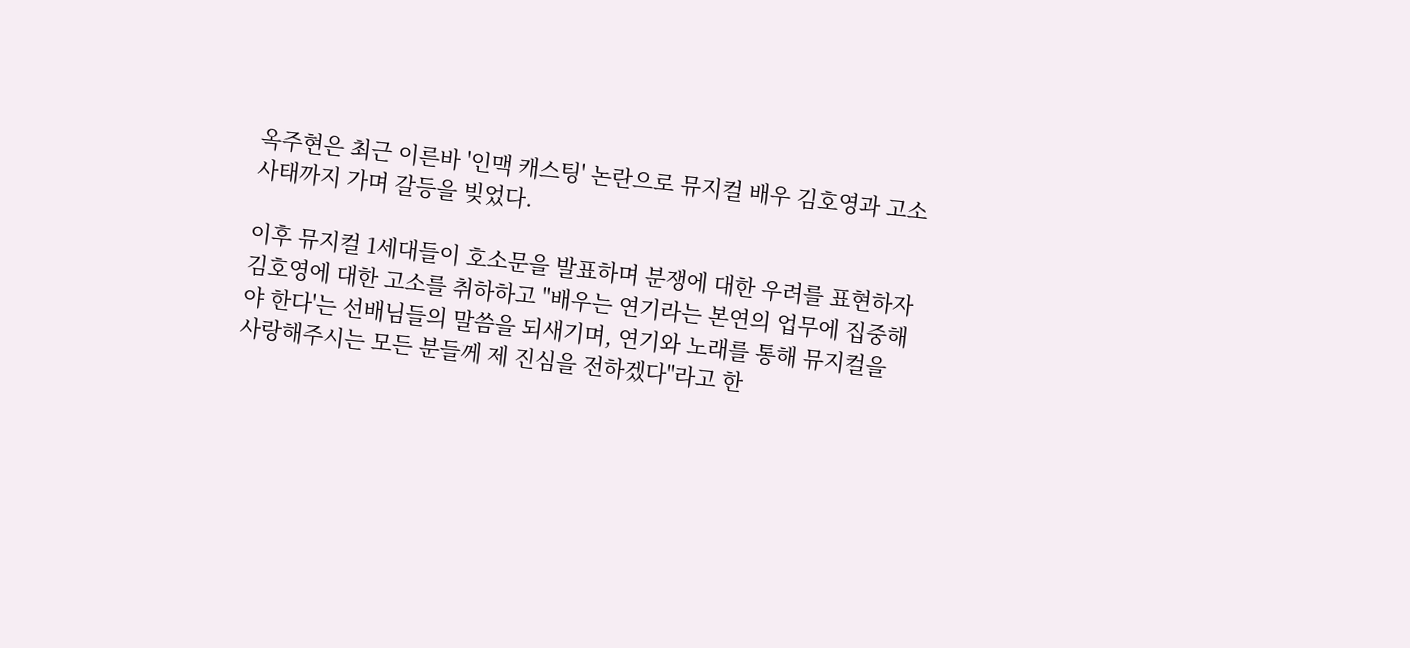옥주현은 최근 이른바 '인맥 캐스팅' 논란으로 뮤지컬 배우 김호영과 고소 사태까지 가며 갈등을 빚었다.

이후 뮤지컬 1세대들이 호소문을 발표하며 분쟁에 대한 우려를 표현하자 김호영에 대한 고소를 취하하고 "배우는 연기라는 본연의 업무에 집중해야 한다'는 선배님들의 말씀을 되새기며, 연기와 노래를 통해 뮤지컬을 사랑해주시는 모든 분들께 제 진심을 전하겠다"라고 한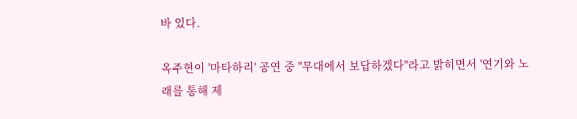바 있다.

옥주현이 '마타하리' 공연 중 "무대에서 보답하겠다"라고 밝히면서 '연기와 노래를 통해 제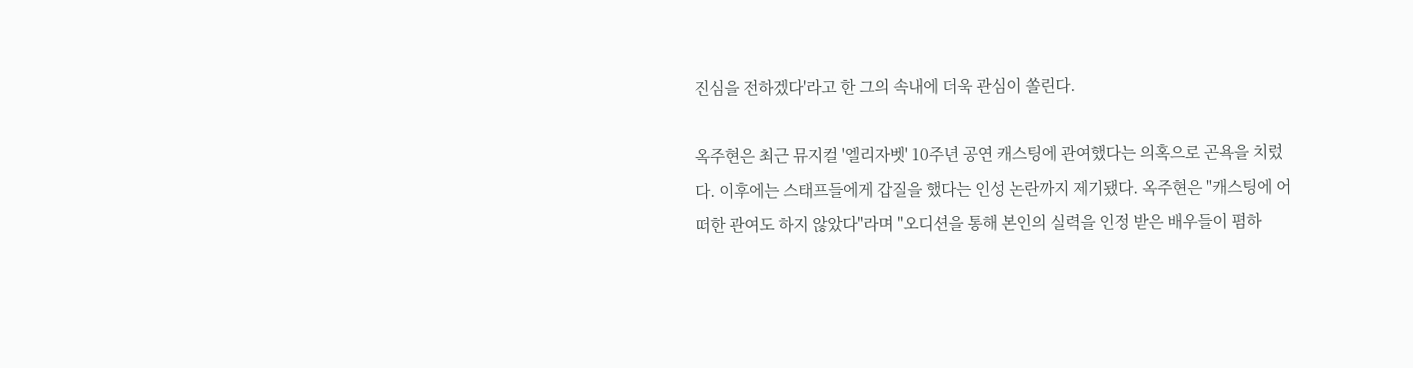진심을 전하겠다'라고 한 그의 속내에 더욱 관심이 쏠린다.

옥주현은 최근 뮤지컬 '엘리자벳' 10주년 공연 캐스팅에 관여했다는 의혹으로 곤욕을 치렀다. 이후에는 스태프들에게 갑질을 했다는 인성 논란까지 제기됐다. 옥주현은 "캐스팅에 어떠한 관여도 하지 않았다"라며 "오디션을 통해 본인의 실력을 인정 받은 배우들이 폄하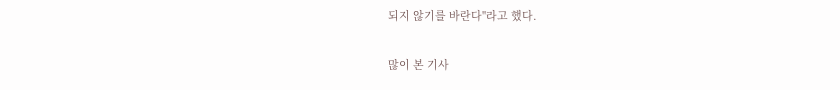되지 않기를 바란다"라고 했다.

많이 본 기사